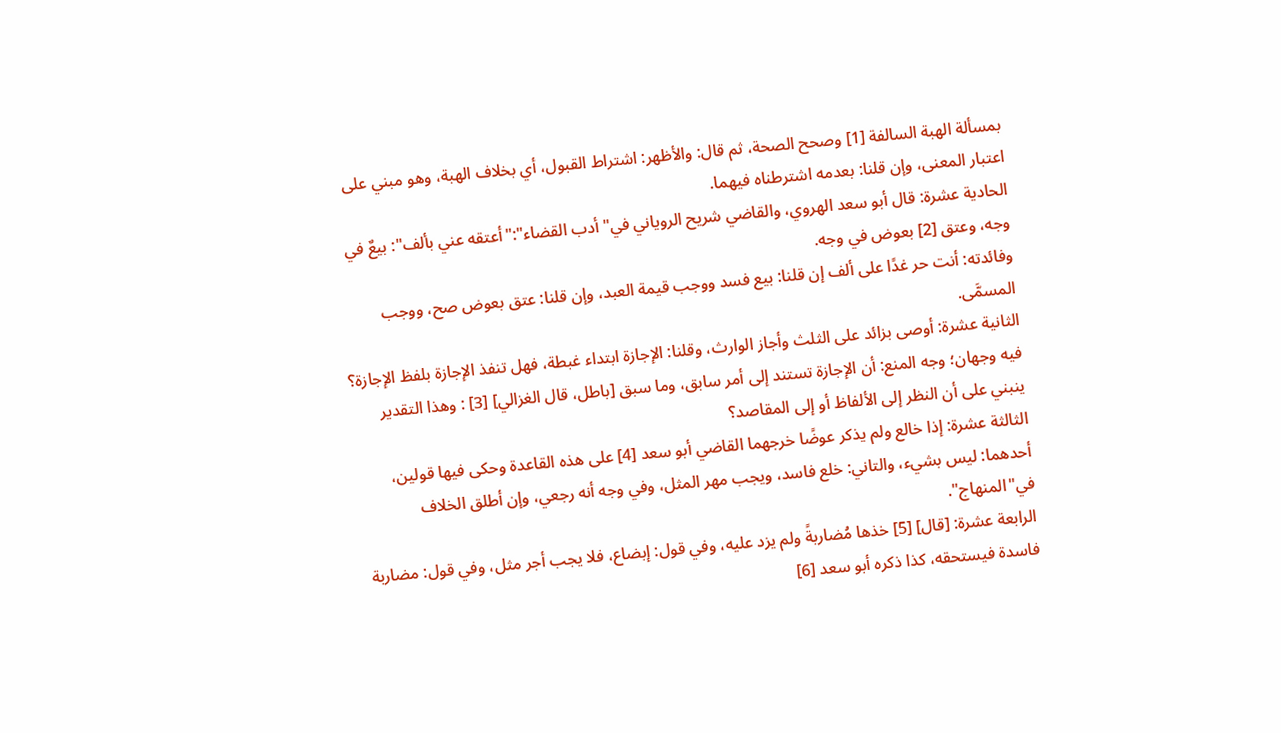بمسألة الهبة السالفة [1] وصحح الصحة، ثم قال: والأظهر: اشتراط القبول، أي بخلاف الهبة، وهو مبني على اعتبار المعنى، وإن قلنا: بعدمه اشترطناه فيهما.
الحادية عشرة: قال أبو سعد الهروي، والقاضي شريح الروياني في"أدب القضاء":"أعتقه عني بألف": بيعٌ في وجه، وعتق [2] بعوض في وجه.
وفائدته: أنت حر غدًا على ألف إن قلنا: بيع فسد ووجب قيمة العبد، وإن قلنا: عتق بعوض صح، ووجب المسمَّى.
الثانية عشرة: أوصى بزائد على الثلث وأجاز الوارث، وقلنا: الإجازة ابتداء غبطة، فهل تنفذ الإجازة بلفظ الإجازة؟ فيه وجهان؛ وجه المنع: أن الإجازة تستند إلى أمر سابق، وما سبق [باطل، قال الغزالي] [3] : وهذا التقدير ينبني على أن النظر إلى الألفاظ أو إلى المقاصد؟
الثالثة عشرة: إذا خالع ولم يذكر عوضًا خرجهما القاضي أبو سعد [4] على هذه القاعدة وحكى فيها قولين، أحدهما: ليس بشيء، والتاني: خلع فاسد، ويجب مهر المثل، وفي وجه أنه رجعي، وإن أطلق الخلاف في"المنهاج".
الرابعة عشرة: [قال] [5] خذها مُضاربةً ولم يزد عليه، وفي قول: إبضاع، فلا يجب أجر مثل، وفي قول: مضاربة فاسدة فيستحقه، كذا ذكره أبو سعد [6]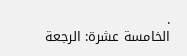.
الخامسة عشرة: الرجعة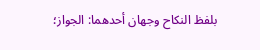بلفظ النكاح وجهان أحدهما: الجواز؛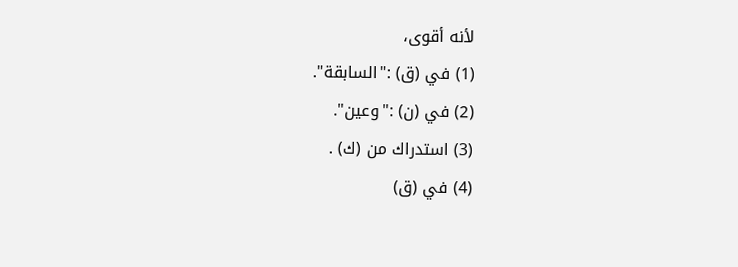لأنه أقوى،
(1) في (ق) :"السابقة".
(2) في (ن) :"وعين".
(3) استدراك من (ك) .
(4) في (ق)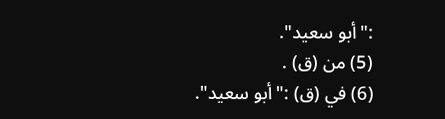:"أبو سعيد".
(5) من (ق) .
(6) في (ق) :"أبو سعيد".